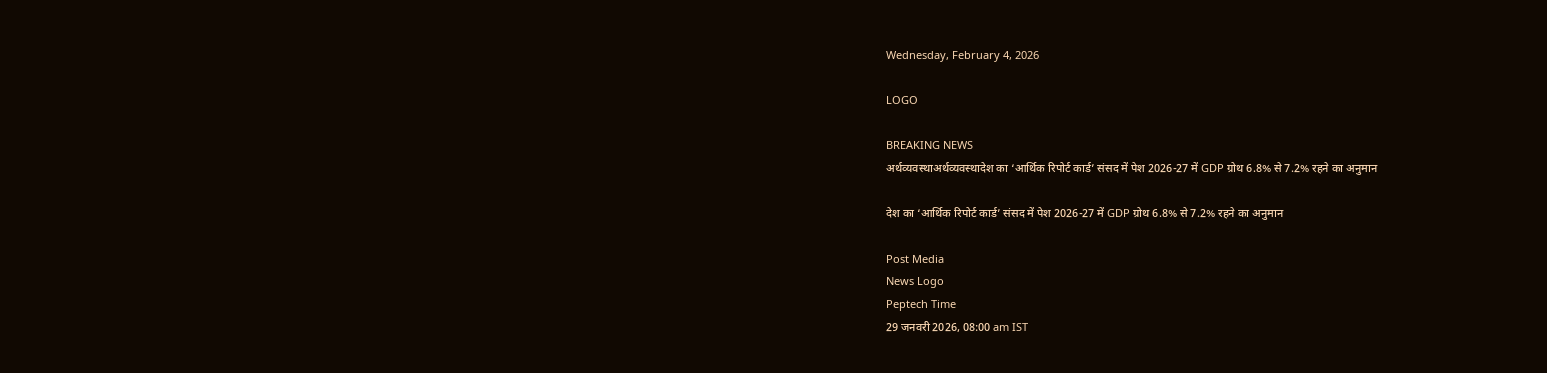Wednesday, February 4, 2026

LOGO

BREAKING NEWS
अर्थव्यवस्थाअर्थव्यवस्थादेश का ‘आर्थिक रिपोर्ट कार्ड’ संसद में पेश 2026-27 में GDP ग्रोथ 6.8% से 7.2% रहने का अनुमान

देश का ‘आर्थिक रिपोर्ट कार्ड’ संसद में पेश 2026-27 में GDP ग्रोथ 6.8% से 7.2% रहने का अनुमान

Post Media
News Logo
Peptech Time
29 जनवरी 2026, 08:00 am IST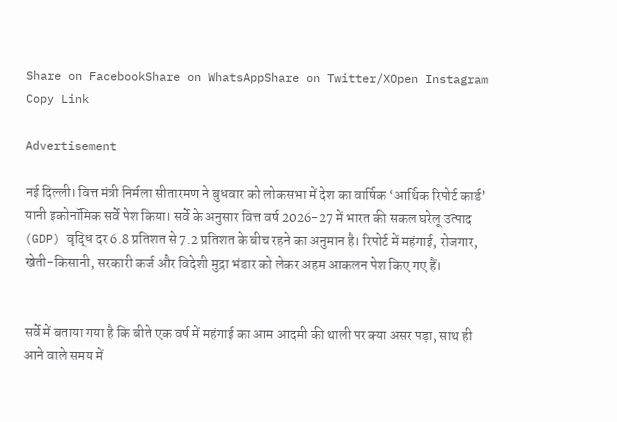Share on FacebookShare on WhatsAppShare on Twitter/XOpen Instagram
Copy Link

Advertisement

नई दिल्ली। वित्त मंत्री निर्मला सीतारमण ने बुधवार को लोकसभा में देश का वार्षिक ‘आर्थिक रिपोर्ट कार्ड’ यानी इकोनॉमिक सर्वे पेश किया। सर्वे के अनुसार वित्त वर्ष 2026-27 में भारत की सकल घरेलू उत्पाद (GDP) वृद्धि दर 6.8 प्रतिशत से 7.2 प्रतिशत के बीच रहने का अनुमान है। रिपोर्ट में महंगाई, रोजगार, खेती-किसानी, सरकारी कर्ज और विदेशी मुद्रा भंडार को लेकर अहम आकलन पेश किए गए हैं।


सर्वे में बताया गया है कि बीते एक वर्ष में महंगाई का आम आदमी की थाली पर क्या असर पड़ा, साथ ही आने वाले समय में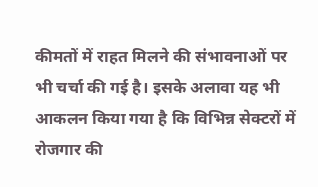कीमतों में राहत मिलने की संभावनाओं पर भी चर्चा की गई है। इसके अलावा यह भी आकलन किया गया है कि विभिन्न सेक्टरों में रोजगार की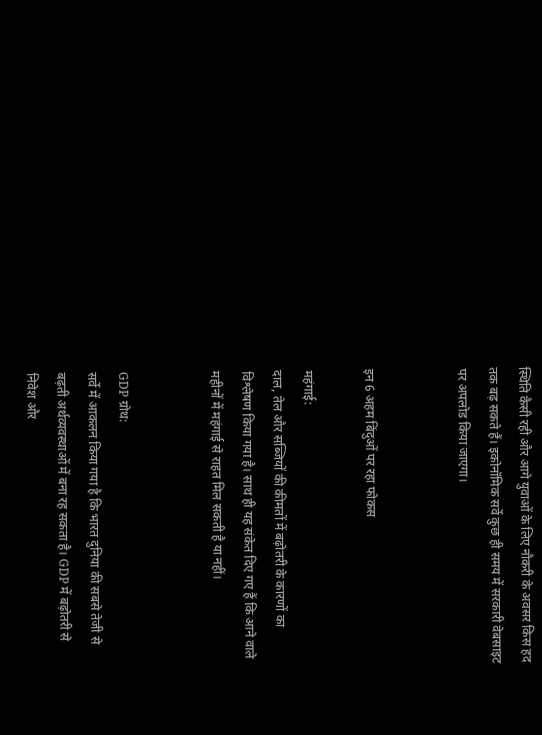स्थिति कैसी रही और आगे युवाओं के लिए नौकरी के अवसर किस हद तक बढ़ सकते हैं। इकोनॉमिक सर्वे कुछ ही समय में सरकारी वेबसाइट पर अपलोड किया जाएगा।


इन 6 अहम बिंदुओं पर रहा फोकस

महंगाई:
दाल, तेल और सब्जियों की कीमतों में बढ़ोतरी के कारणों का विश्लेषण किया गया है। साथ ही यह संकेत दिए गए हैं कि आने वाले महीनों में महंगाई से राहत मिल सकती है या नहीं।


GDP ग्रोथ:
सर्वे में आकलन किया गया है कि भारत दुनिया की सबसे तेजी से बढ़ती अर्थव्यवस्थाओं में बना रह सकता है। GDP में बढ़ोतरी से निवेश और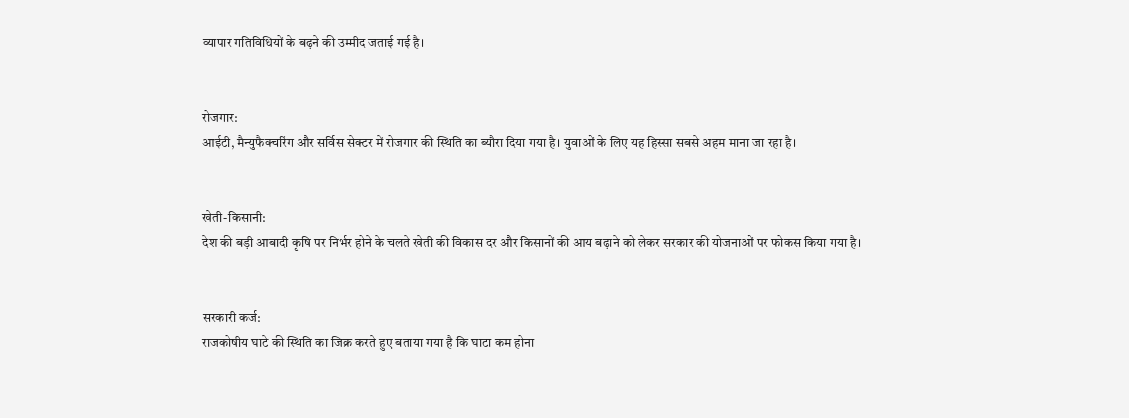व्यापार गतिविधियों के बढ़ने की उम्मीद जताई गई है।


रोजगार:
आईटी, मैन्युफैक्चरिंग और सर्विस सेक्टर में रोजगार की स्थिति का ब्यौरा दिया गया है। युवाओं के लिए यह हिस्सा सबसे अहम माना जा रहा है।


खेती-किसानी:
देश की बड़ी आबादी कृषि पर निर्भर होने के चलते खेती की विकास दर और किसानों की आय बढ़ाने को लेकर सरकार की योजनाओं पर फोकस किया गया है।


सरकारी कर्ज:
राजकोषीय घाटे की स्थिति का जिक्र करते हुए बताया गया है कि घाटा कम होना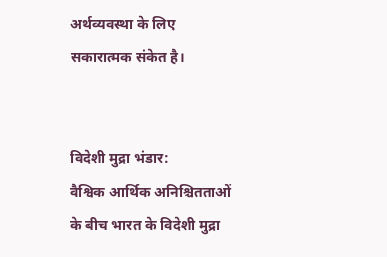अर्थव्यवस्था के लिए सकारात्मक संकेत है।


विदेशी मुद्रा भंडार:
वैश्विक आर्थिक अनिश्चितताओं के बीच भारत के विदेशी मुद्रा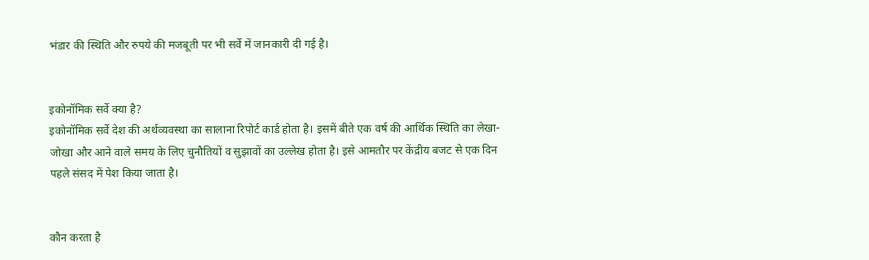भंडार की स्थिति और रुपये की मजबूती पर भी सर्वे में जानकारी दी गई है।


इकोनॉमिक सर्वे क्या है?
इकोनॉमिक सर्वे देश की अर्थव्यवस्था का सालाना रिपोर्ट कार्ड होता है। इसमें बीते एक वर्ष की आर्थिक स्थिति का लेखा-जोखा और आने वाले समय के लिए चुनौतियों व सुझावों का उल्लेख होता है। इसे आमतौर पर केंद्रीय बजट से एक दिन पहले संसद में पेश किया जाता है।


कौन करता है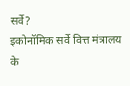सर्वे?
इकोनॉमिक सर्वे वित्त मंत्रालय के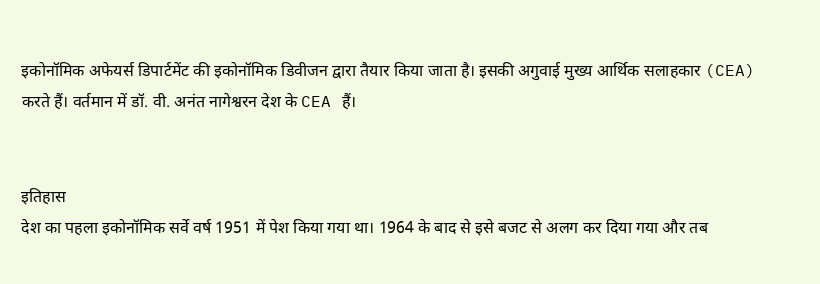इकोनॉमिक अफेयर्स डिपार्टमेंट की इकोनॉमिक डिवीजन द्वारा तैयार किया जाता है। इसकी अगुवाई मुख्य आर्थिक सलाहकार (CEA) करते हैं। वर्तमान में डॉ. वी. अनंत नागेश्वरन देश के CEA हैं।


इतिहास
देश का पहला इकोनॉमिक सर्वे वर्ष 1951 में पेश किया गया था। 1964 के बाद से इसे बजट से अलग कर दिया गया और तब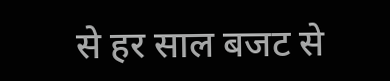से हर साल बजट से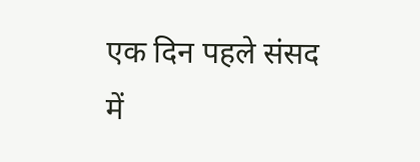एक दिन पहले संसद में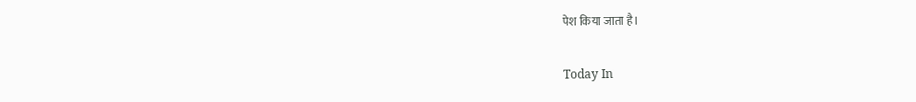पेश किया जाता है।

Today In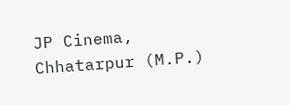JP Cinema, Chhatarpur (M.P.)